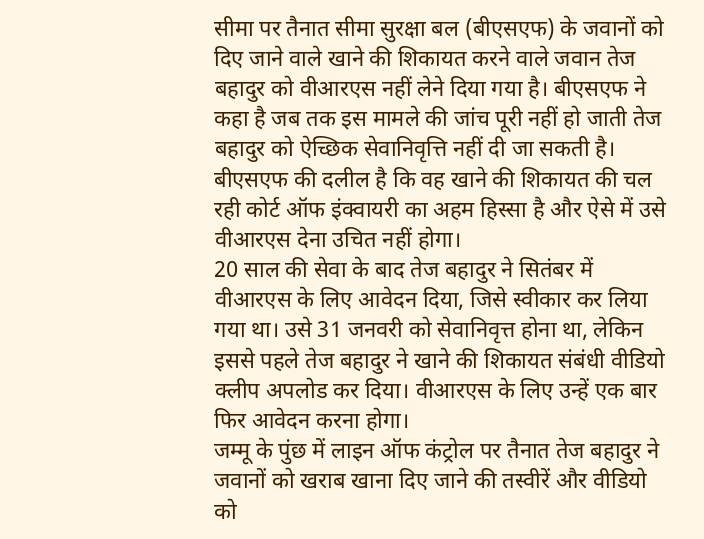सीमा पर तैनात सीमा सुरक्षा बल (बीएसएफ) के जवानों को दिए जाने वाले खाने की शिकायत करने वाले जवान तेज बहादुर को वीआरएस नहीं लेने दिया गया है। बीएसएफ ने कहा है जब तक इस मामले की जांच पूरी नहीं हो जाती तेज बहादुर को ऐच्छिक सेवानिवृत्ति नहीं दी जा सकती है।
बीएसएफ की दलील है कि वह खाने की शिकायत की चल रही कोर्ट ऑफ इंक्वायरी का अहम हिस्सा है और ऐसे में उसे वीआरएस देना उचित नहीं होगा।
20 साल की सेवा के बाद तेज बहादुर ने सितंबर में वीआरएस के लिए आवेदन दिया, जिसे स्वीकार कर लिया गया था। उसे 31 जनवरी को सेवानिवृत्त होना था, लेकिन इससे पहले तेज बहादुर ने खाने की शिकायत संबंधी वीडियो क्लीप अपलोड कर दिया। वीआरएस के लिए उन्हें एक बार फिर आवेदन करना होगा।
जम्मू के पुंछ में लाइन ऑफ कंट्रोल पर तैनात तेज बहादुर ने जवानों को खराब खाना दिए जाने की तस्वीरें और वीडियो को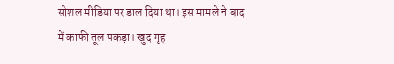सोशल मीडिया पर डाल दिया था। इस मामले ने बाद में काफी तूल पकड़ा। खुद गृह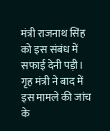मंत्री राजनाथ सिंह को इस संबंध में सफाई देनी पड़ी। गृह मंत्री ने बाद में इस मामले की जांच के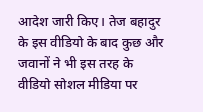आदेश जारी किए। तेज बहादुर के इस वीडियो के बाद कुछ और जवानों ने भी इस तरह के वीडियो सोशल मीडिया पर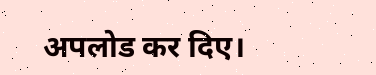अपलोड कर दिए।